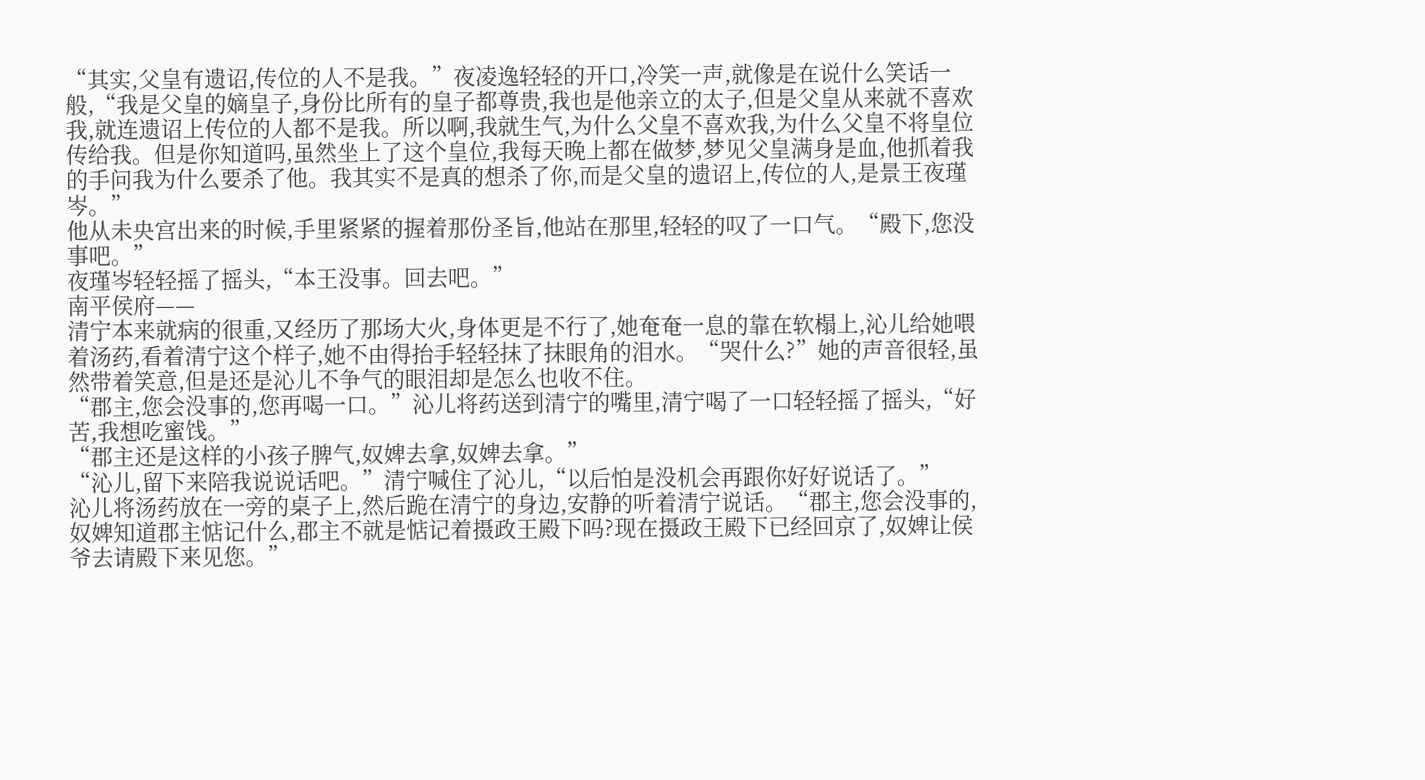“其实,父皇有遗诏,传位的人不是我。”夜凌逸轻轻的开口,冷笑一声,就像是在说什么笑话一般,“我是父皇的嫡皇子,身份比所有的皇子都尊贵,我也是他亲立的太子,但是父皇从来就不喜欢我,就连遗诏上传位的人都不是我。所以啊,我就生气,为什么父皇不喜欢我,为什么父皇不将皇位传给我。但是你知道吗,虽然坐上了这个皇位,我每天晚上都在做梦,梦见父皇满身是血,他抓着我的手问我为什么要杀了他。我其实不是真的想杀了你,而是父皇的遗诏上,传位的人,是景王夜瑾岑。”
他从未央宫出来的时候,手里紧紧的握着那份圣旨,他站在那里,轻轻的叹了一口气。“殿下,您没事吧。”
夜瑾岑轻轻摇了摇头,“本王没事。回去吧。”
南平侯府——
清宁本来就病的很重,又经历了那场大火,身体更是不行了,她奄奄一息的靠在软榻上,沁儿给她喂着汤药,看着清宁这个样子,她不由得抬手轻轻抹了抹眼角的泪水。“哭什么?”她的声音很轻,虽然带着笑意,但是还是沁儿不争气的眼泪却是怎么也收不住。
“郡主,您会没事的,您再喝一口。”沁儿将药送到清宁的嘴里,清宁喝了一口轻轻摇了摇头,“好苦,我想吃蜜饯。”
“郡主还是这样的小孩子脾气,奴婢去拿,奴婢去拿。”
“沁儿,留下来陪我说说话吧。”清宁喊住了沁儿,“以后怕是没机会再跟你好好说话了。”
沁儿将汤药放在一旁的桌子上,然后跪在清宁的身边,安静的听着清宁说话。“郡主,您会没事的,奴婢知道郡主惦记什么,郡主不就是惦记着摄政王殿下吗?现在摄政王殿下已经回京了,奴婢让侯爷去请殿下来见您。”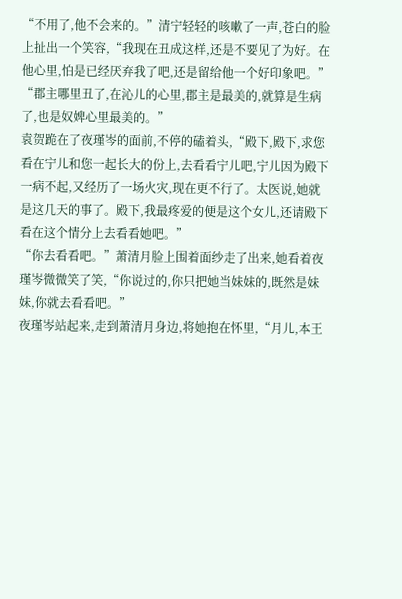“不用了,他不会来的。”清宁轻轻的咳嗽了一声,苍白的脸上扯出一个笑容,“我现在丑成这样,还是不要见了为好。在他心里,怕是已经厌弃我了吧,还是留给他一个好印象吧。”
“郡主哪里丑了,在沁儿的心里,郡主是最美的,就算是生病了,也是奴婢心里最美的。”
袁贺跪在了夜瑾岑的面前,不停的磕着头,“殿下,殿下,求您看在宁儿和您一起长大的份上,去看看宁儿吧,宁儿因为殿下一病不起,又经历了一场火灾,现在更不行了。太医说,她就是这几天的事了。殿下,我最疼爱的便是这个女儿,还请殿下看在这个情分上去看看她吧。”
“你去看看吧。”萧清月脸上围着面纱走了出来,她看着夜瑾岑微微笑了笑,“你说过的,你只把她当妹妹的,既然是妹妹,你就去看看吧。”
夜瑾岑站起来,走到萧清月身边,将她抱在怀里,“月儿,本王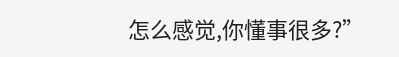怎么感觉,你懂事很多?”